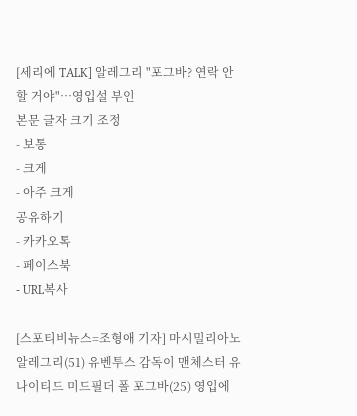[세리에 TALK] 알레그리 "포그바? 연락 안 할 거야"…영입설 부인
본문 글자 크기 조정
- 보통
- 크게
- 아주 크게
공유하기
- 카카오톡
- 페이스북
- URL복사

[스포티비뉴스=조형애 기자] 마시밀리아노 알레그리(51) 유벤투스 감독이 맨체스터 유나이티드 미드필더 폴 포그바(25) 영입에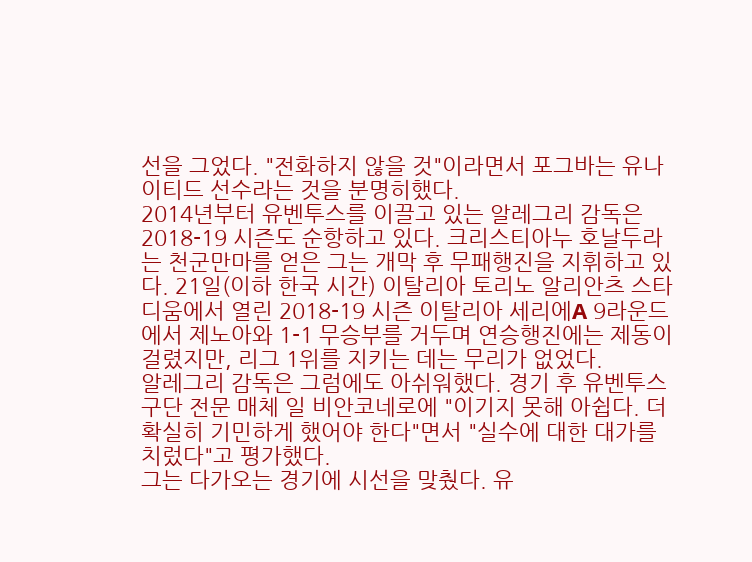선을 그었다. "전화하지 않을 것"이라면서 포그바는 유나이티드 선수라는 것을 분명히했다.
2014년부터 유벤투스를 이끌고 있는 알레그리 감독은 2018-19 시즌도 순항하고 있다. 크리스티아누 호날두라는 천군만마를 얻은 그는 개막 후 무패행진을 지휘하고 있다. 21일(이하 한국 시간) 이탈리아 토리노 알리안츠 스타디움에서 열린 2018-19 시즌 이탈리아 세리에A 9라운드에서 제노아와 1-1 무승부를 거두며 연승행진에는 제동이 걸렸지만, 리그 1위를 지키는 데는 무리가 없었다.
알레그리 감독은 그럼에도 아쉬워했다. 경기 후 유벤투스 구단 전문 매체 일 비안코네로에 "이기지 못해 아쉽다. 더 확실히 기민하게 했어야 한다"면서 "실수에 대한 대가를 치렀다"고 평가했다.
그는 다가오는 경기에 시선을 맞췄다. 유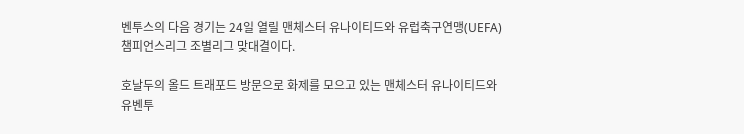벤투스의 다음 경기는 24일 열릴 맨체스터 유나이티드와 유럽축구연맹(UEFA) 챔피언스리그 조별리그 맞대결이다.

호날두의 올드 트래포드 방문으로 화제를 모으고 있는 맨체스터 유나이티드와 유벤투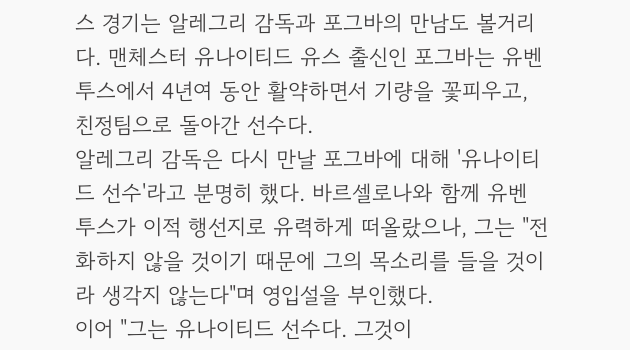스 경기는 알레그리 감독과 포그바의 만남도 볼거리다. 맨체스터 유나이티드 유스 출신인 포그바는 유벤투스에서 4년여 동안 활약하면서 기량을 꽃피우고, 친정팀으로 돌아간 선수다.
알레그리 감독은 다시 만날 포그바에 대해 '유나이티드 선수'라고 분명히 했다. 바르셀로나와 함께 유벤투스가 이적 행선지로 유력하게 떠올랐으나, 그는 "전화하지 않을 것이기 때문에 그의 목소리를 들을 것이라 생각지 않는다"며 영입설을 부인했다.
이어 "그는 유나이티드 선수다. 그것이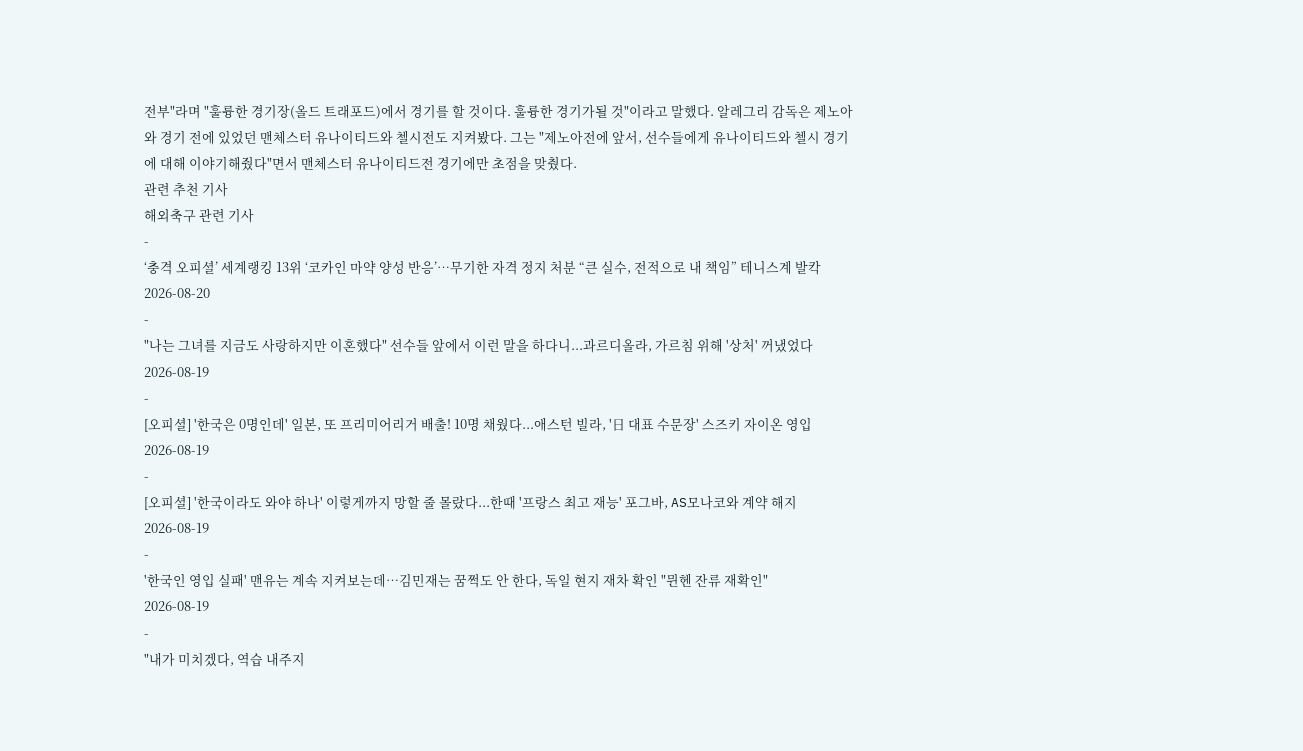전부"라며 "훌륭한 경기장(올드 트래포드)에서 경기를 할 것이다. 훌륭한 경기가될 것"이라고 말했다. 알레그리 감독은 제노아와 경기 전에 있었던 맨체스터 유나이티드와 첼시전도 지켜봤다. 그는 "제노아전에 앞서, 선수들에게 유나이티드와 첼시 경기에 대해 이야기해줬다"면서 맨체스터 유나이티드전 경기에만 초점을 맞췄다.
관련 추천 기사
해외축구 관련 기사
-
‘충격 오피셜’ 세계랭킹 13위 ‘코카인 마약 양성 반응’…무기한 자격 정지 처분 “큰 실수, 전적으로 내 책임” 테니스계 발칵
2026-08-20
-
"나는 그녀를 지금도 사랑하지만 이혼했다" 선수들 앞에서 이런 말을 하다니...과르디올라, 가르침 위해 '상처' 꺼냈었다
2026-08-19
-
[오피셜] '한국은 0명인데' 일본, 또 프리미어리거 배출! 10명 채웠다...애스턴 빌라, '日 대표 수문장' 스즈키 자이온 영입
2026-08-19
-
[오피셜] '한국이라도 와야 하나' 이렇게까지 망할 줄 몰랐다...한때 '프랑스 최고 재능' 포그바, AS모나코와 계약 해지
2026-08-19
-
'한국인 영입 실패' 맨유는 계속 지켜보는데…김민재는 꿈쩍도 안 한다, 독일 현지 재차 확인 "뮌헨 잔류 재확인"
2026-08-19
-
"내가 미치겠다, 역습 내주지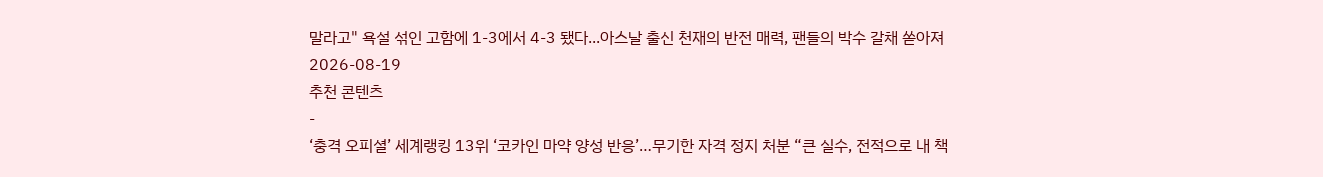말라고" 욕설 섞인 고함에 1-3에서 4-3 됐다...아스날 출신 천재의 반전 매력, 팬들의 박수 갈채 쏟아져
2026-08-19
추천 콘텐츠
-
‘충격 오피셜’ 세계랭킹 13위 ‘코카인 마약 양성 반응’…무기한 자격 정지 처분 “큰 실수, 전적으로 내 책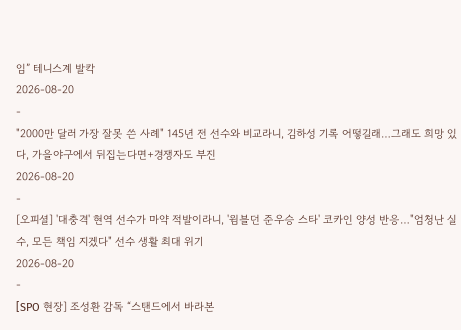임” 테니스계 발칵
2026-08-20
-
"2000만 달러 가장 잘못 쓴 사례" 145년 전 선수와 비교라니, 김하성 기록 어떻길래…그래도 희망 있다, 가을야구에서 뒤집는다면+경쟁자도 부진
2026-08-20
-
[오피셜] '대충격' 현역 선수가 마약 적발이라니, '윔블던 준우승 스타' 코카인 양성 반응…"엄청난 실수, 모든 책임 지겠다" 선수 생활 최대 위기
2026-08-20
-
[SPO 현장] 조성환 감독 “스탠드에서 바라본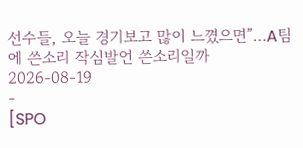선수들, 오늘 경기보고 많이 느꼈으면”…A팀에 쓴소리 작심발언 쓴소리일까
2026-08-19
-
[SPO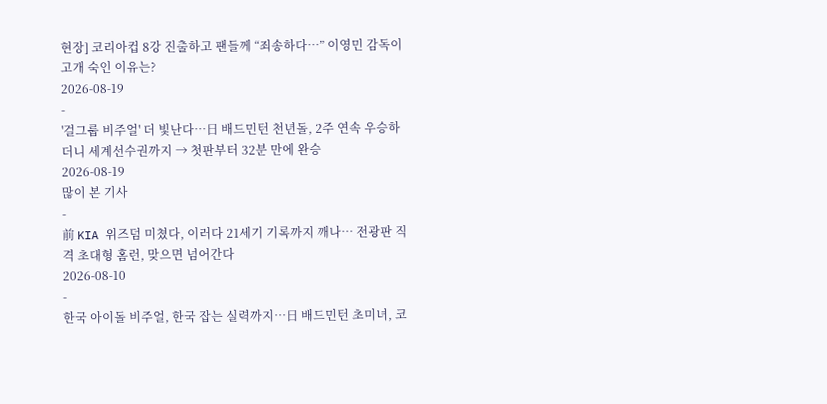현장] 코리아컵 8강 진출하고 팬들께 “죄송하다…” 이영민 감독이 고개 숙인 이유는?
2026-08-19
-
'걸그룹 비주얼' 더 빛난다…日 배드민턴 천년돌, 2주 연속 우승하더니 세계선수권까지 → 첫판부터 32분 만에 완승
2026-08-19
많이 본 기사
-
前 KIA 위즈덤 미쳤다, 이러다 21세기 기록까지 깨나… 전광판 직격 초대형 홈런, 맞으면 넘어간다
2026-08-10
-
한국 아이돌 비주얼, 한국 잡는 실력까지…日 배드민턴 초미녀, 코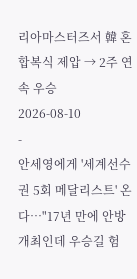리아마스터즈서 韓 혼합복식 제압 → 2주 연속 우승
2026-08-10
-
안세영에게 '세계선수권 5회 메달리스트' 온다…"17년 만에 안방 개최인데 우승길 험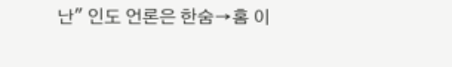난" 인도 언론은 한숨→홈 이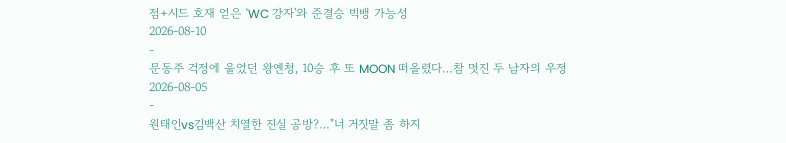점+시드 호재 얻은 'WC 강자'와 준결승 빅뱅 가능성
2026-08-10
-
문동주 걱정에 울었던 왕옌청, 10승 후 또 MOON 떠올렸다…참 멋진 두 남자의 우정
2026-08-05
-
원태인vs김백산 치열한 진실 공방?…"너 거짓말 좀 하지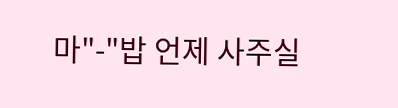마"-"밥 언제 사주실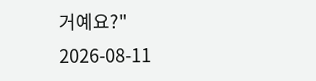거예요?"
2026-08-11